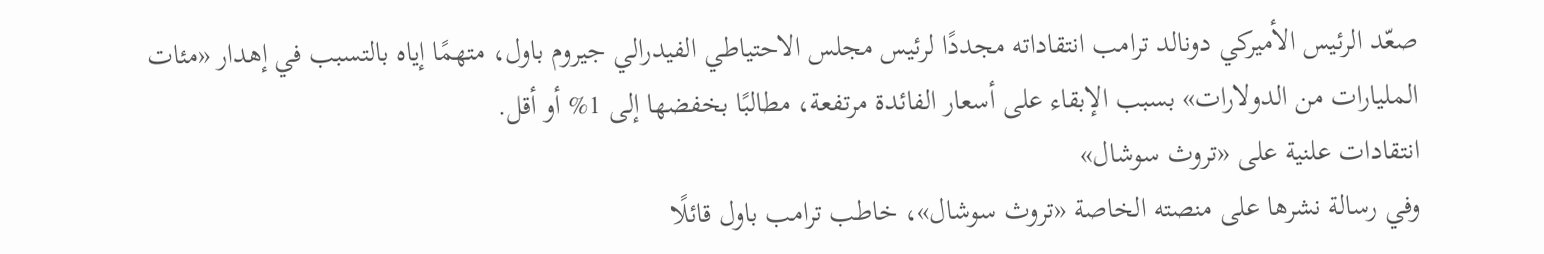صعّد الرئيس الأميركي دونالد ترامب انتقاداته مجددًا لرئيس مجلس الاحتياطي الفيدرالي جيروم باول، متهمًا إياه بالتسبب في إهدار «مئات المليارات من الدولارات» بسبب الإبقاء على أسعار الفائدة مرتفعة، مطالبًا بخفضها إلى 1% أو أقل.
انتقادات علنية على «تروث سوشال»
وفي رسالة نشرها على منصته الخاصة «تروث سوشال»، خاطب ترامب باول قائلًا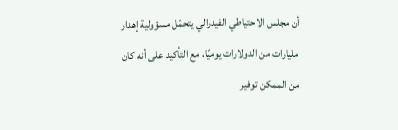أن مجلس الاحتياطي الفيدرالي يتحمّل مسؤولية إهدار مليارات من الدولارات يوميًا، مع التأكيد على أنه كان من الممكن توفير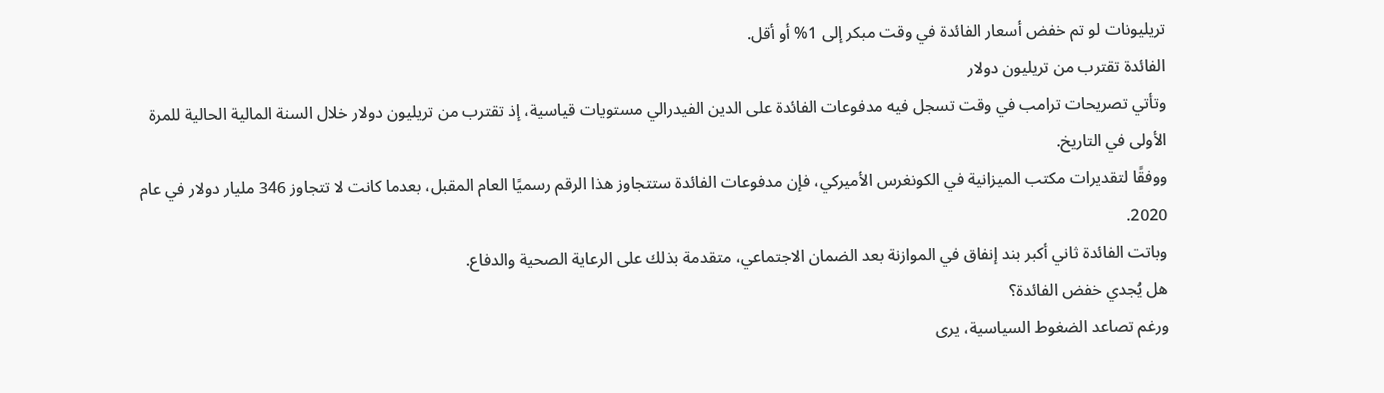تريليونات لو تم خفض أسعار الفائدة في وقت مبكر إلى 1% أو أقل.
الفائدة تقترب من تريليون دولار
وتأتي تصريحات ترامب في وقت تسجل فيه مدفوعات الفائدة على الدين الفيدرالي مستويات قياسية، إذ تقترب من تريليون دولار خلال السنة المالية الحالية للمرة الأولى في التاريخ.
ووفقًا لتقديرات مكتب الميزانية في الكونغرس الأميركي، فإن مدفوعات الفائدة ستتجاوز هذا الرقم رسميًا العام المقبل، بعدما كانت لا تتجاوز 346 مليار دولار في عام 2020.
وباتت الفائدة ثاني أكبر بند إنفاق في الموازنة بعد الضمان الاجتماعي، متقدمة بذلك على الرعاية الصحية والدفاع.
هل يُجدي خفض الفائدة؟
ورغم تصاعد الضغوط السياسية، يرى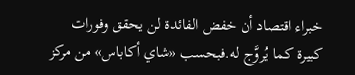خبراء اقتصاد أن خفض الفائدة لن يحقق وفورات كبيرة كما يُروَّج له.فبحسب «شاي أكاباس» من مركز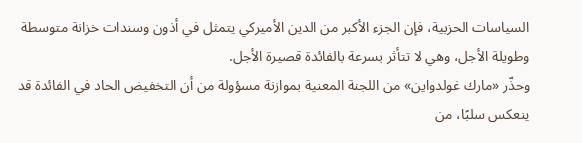السياسات الحزبية، فإن الجزء الأكبر من الدين الأميركي يتمثل في أذون وسندات خزانة متوسطة وطويلة الأجل، وهي لا تتأثر بسرعة بالفائدة قصيرة الأجل.
وحذّر «مارك غولدواين» من اللجنة المعنية بموازنة مسؤولة من أن التخفيض الحاد في الفائدة قد ينعكس سلبًا، من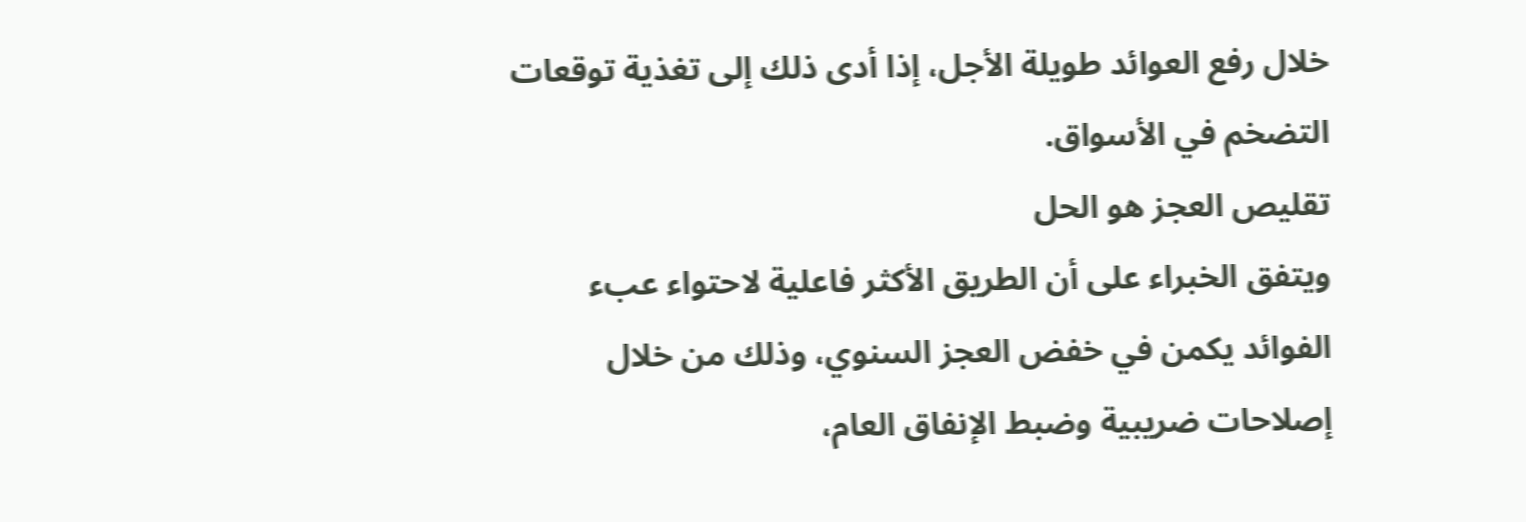خلال رفع العوائد طويلة الأجل، إذا أدى ذلك إلى تغذية توقعات التضخم في الأسواق.
تقليص العجز هو الحل
ويتفق الخبراء على أن الطريق الأكثر فاعلية لاحتواء عبء الفوائد يكمن في خفض العجز السنوي، وذلك من خلال إصلاحات ضريبية وضبط الإنفاق العام،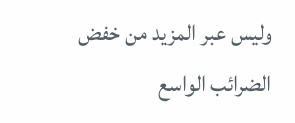وليس عبر المزيد من خفض الضرائب الواسع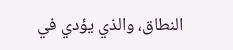النطاق، والذي يؤدي في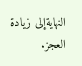النهايةإلى زيادة العجز.